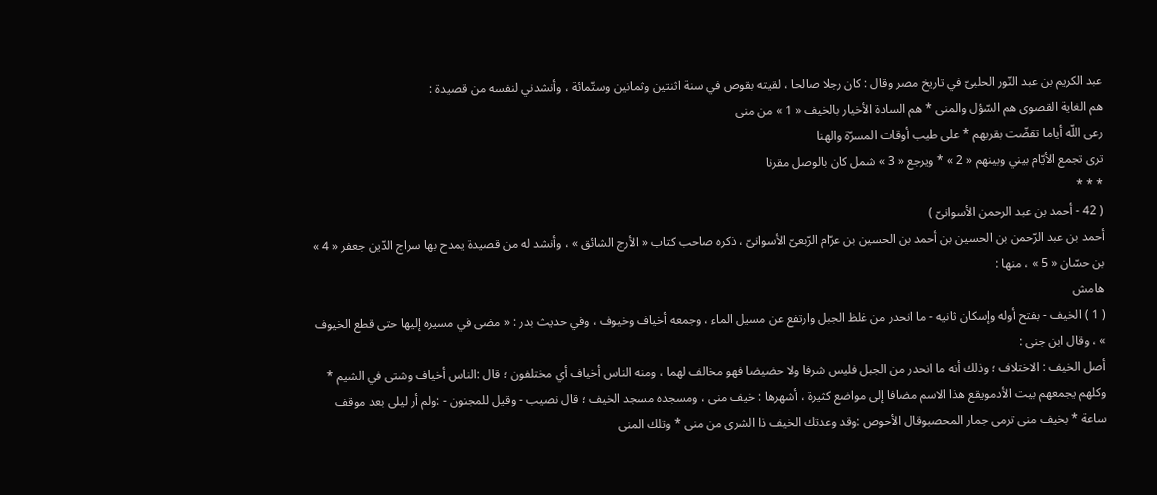عبد الكريم بن عبد النّور الحلبىّ في تاريخ مصر وقال : كان رجلا صالحا ، لقيته بقوص في سنة اثنتين وثمانين وستّمائة ، وأنشدني لنفسه من قصيدة :
هم الغاية القصوى هم السّؤل والمنى * هم السادة الأخيار بالخيف « 1 » من منى
رعى اللّه أياما تقضّت بقربهم * على طيب أوقات المسرّة والهنا
ترى تجمع الأيّام بيني وبينهم « 2 » * ويرجع « 3 » شمل كان بالوصل مقرنا
* * *
( 42 - أحمد بن عبد الرحمن الأسوانىّ )
أحمد بن عبد الرّحمن بن الحسين بن أحمد بن الحسين بن عرّام الرّبعىّ الأسوانىّ ، ذكره صاحب كتاب « الأرج الشائق » ، وأنشد له من قصيدة يمدح بها سراج الدّين جعفر « 4 » بن حسّان « 5 » ، منها :
هامش
( 1 ) الخيف - بفتح أوله وإسكان ثانيه - ما انحدر من غلظ الجبل وارتفع عن مسيل الماء ، وجمعه أخياف وخيوف ، وفي حديث بدر : « مضى في مسيره إليها حتى قطع الخيوف » ، وقال ابن جنى :
أصل الخيف : الاختلاف ؛ وذلك أنه ما انحدر من الجبل فليس شرفا ولا حضيضا فهو مخالف لهما ، ومنه الناس أخياف أي مختلفون ؛ قال :الناس أخياف وشتى في الشيم * وكلهم يجمعهم بيت الأدمويقع هذا الاسم مضافا إلى مواضع كثيرة ، أشهرها : خيف منى ، ومسجده مسجد الخيف ؛ قال نصيب - وقيل للمجنون - :ولم أر ليلى بعد موقف ساعة * بخيف منى ترمى جمار المحصبوقال الأحوص :وقد وعدتك الخيف ذا الشرى من منى * وتلك المنى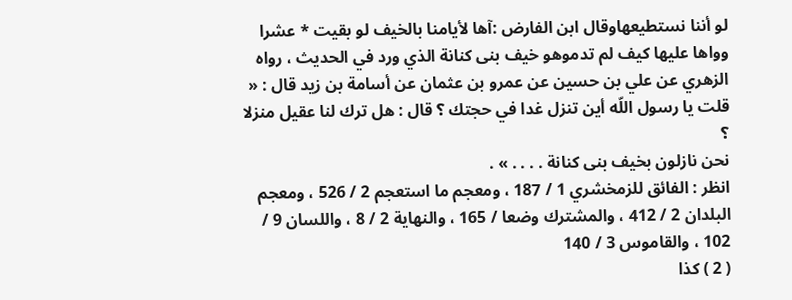لو أننا نستطيعهاوقال ابن الفارض :آها لأيامنا بالخيف لو بقيت * عشرا وواها عليها كيف لم تدموهو خيف بنى كنانة الذي ورد في الحديث ، رواه الزهري عن علي بن حسين عن عمرو بن عثمان عن أسامة بن زيد قال : « قلت يا رسول اللّه أين تنزل غدا في حجتك ؟ قال : هل ترك لنا عقيل منزلا ؟
نحن نازلون بخيف بنى كنانة . . . . » .
انظر : الفائق للزمخشري 1 / 187 ، ومعجم ما استعجم 2 / 526 ، ومعجم البلدان 2 / 412 ، والمشترك وضعا / 165 ، والنهاية 2 / 8 ، واللسان 9 / 102 ، والقاموس 3 / 140
( 2 ) كذا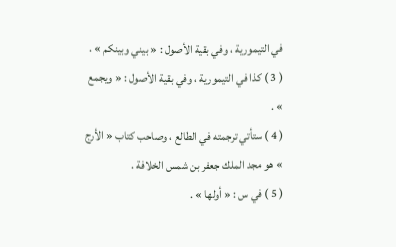في التيمورية ، وفي بقية الأصول : « بيني وبينكم » .
( 3 ) كذا في التيمورية ، وفي بقية الأصول : « ويجمع » .
( 4 ) ستأتي ترجمته في الطالع ، وصاحب كتاب « الأرج » هو مجد الملك جعفر بن شمس الخلافة .
( 5 ) في س : « أولها » .